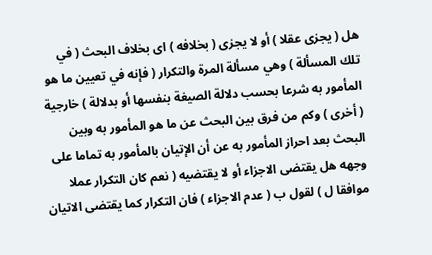هل ( يجزى عقلا ) أو لا يجزى ( بخلافه ) اى بخلاف البحث ( في تلك المسألة ) وهي مسألة المرة والتكرار ( فإنه في تعيين ما هو المأمور به شرعا بحسب دلالة الصيغة بنفسها أو بدلالة ) خارجية ( أخرى ) وكم من فرق بين البحث عن ما هو المأمور به وبين البحث بعد احراز المأمور به عن أن الإتيان بالمأمور به تماما على وجهه هل يقتضى الاجزاء أو لا يقتضيه ( نعم كان التكرار عملا موافقا ل ) لقول ب ( عدم الاجزاء ) فان التكرار كما يقتضى الاتيان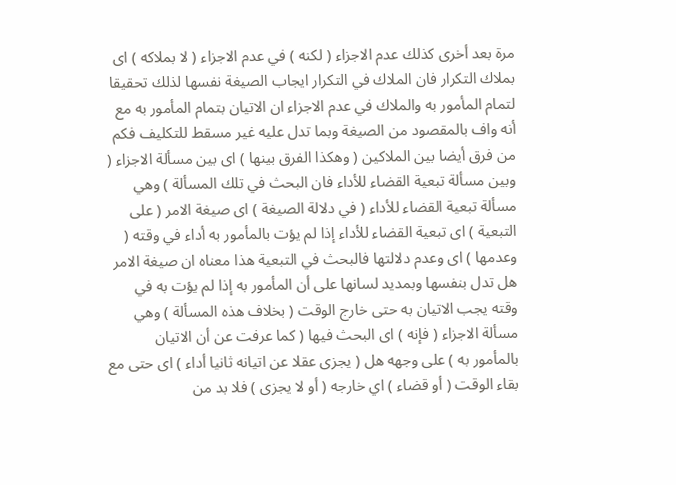مرة بعد أخرى كذلك عدم الاجزاء ( لكنه ) في عدم الاجزاء ( لا بملاكه ) اى بملاك التكرار فان الملاك في التكرار ايجاب الصيغة نفسها لذلك تحقيقا لتمام المأمور به والملاك في عدم الاجزاء ان الاتيان بتمام المأمور به مع أنه واف بالمقصود من الصيغة وبما تدل عليه غير مسقط للتكليف فكم من فرق أيضا بين الملاكين ( وهكذا الفرق بينها ) اى بين مسألة الاجزاء ( وبين مسألة تبعية القضاء للأداء فان البحث في تلك المسألة ) وهي مسألة تبعية القضاء للأداء ( في دلالة الصيغة ) اى صيغة الامر ( على التبعية ) اى تبعية القضاء للأداء إذا لم يؤت بالمأمور به أداء في وقته ( وعدمها ) اى وعدم دلالتها فالبحث في التبعية هذا معناه ان صيغة الامر هل تدل بنفسها وبمديد لسانها على أن المأمور به إذا لم يؤت به في وقته يجب الاتيان به حتى خارج الوقت ( بخلاف هذه المسألة ) وهي مسألة الاجزاء ( فإنه ) اى البحث فيها ( كما عرفت عن أن الاتيان بالمأمور به ) على وجهه هل ( يجزى عقلا عن اتيانه ثانيا أداء ) اى حتى مع بقاء الوقت ( أو قضاء ) اي خارجه ( أو لا يجزى ) فلا بد من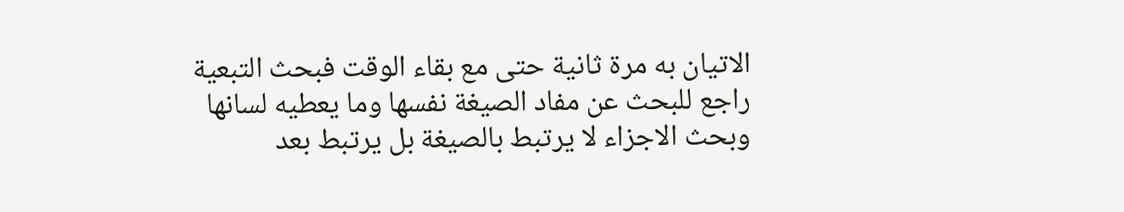الاتيان به مرة ثانية حتى مع بقاء الوقت فبحث التبعية راجع للبحث عن مفاد الصيغة نفسها وما يعطيه لسانها وبحث الاجزاء لا يرتبط بالصيغة بل يرتبط بعد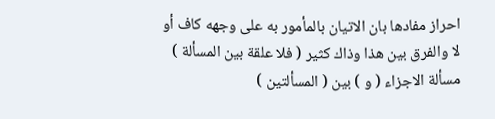احراز مفادها بان الاتيان بالمأمور به على وجهه كاف أو لا والفرق بين هذا وذاك كثير ( فلا علقة بين المسألة ) مسألة الاجزاء ( و ) بين ( المسألتين )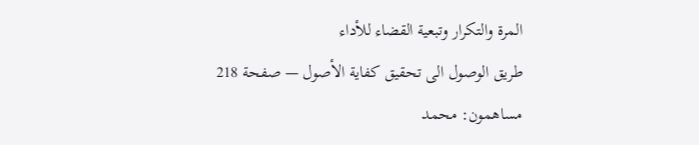المرة والتكرار وتبعية القضاء للأداء
طريق الوصول الى تحقيق كفاية الأصول — صفحة 218
مساهمون: محمد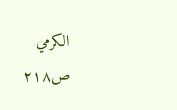الكرمي
ص٢١٨